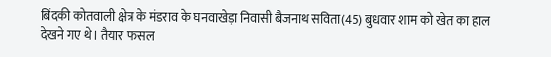बिंदकी कोतवाली क्षेत्र के मंडराव के घनवाखेड़ा निवासी बैजनाथ सविता(45) बुधवार शाम को खेत का हाल देखने गए थे। तैयार फसल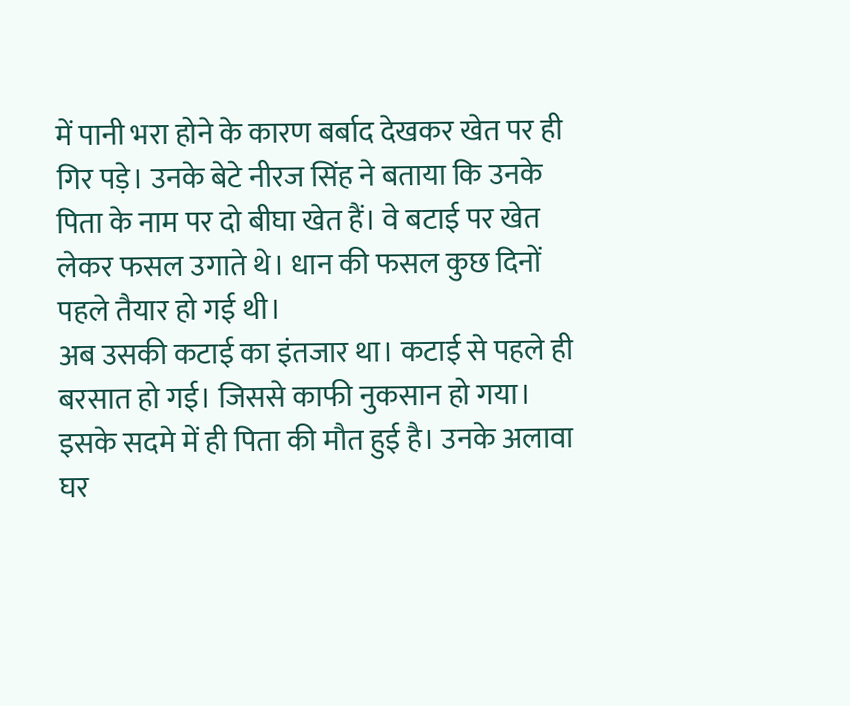में पानी भरा होने के कारण बर्बाद देखकर खेत पर ही गिर पड़े। उनके बेटे नीरज सिंह ने बताया कि उनके पिता के नाम पर दो बीघा खेत हैं। वे बटाई पर खेत लेकर फसल उगाते थे। धान की फसल कुछ दिनों पहले तैयार हो गई थी।
अब उसकी कटाई का इंतजार था। कटाई से पहले ही बरसात हो गई। जिससे काफी नुकसान हो गया। इसके सदमे में ही पिता की मौत हुई है। उनके अलावा घर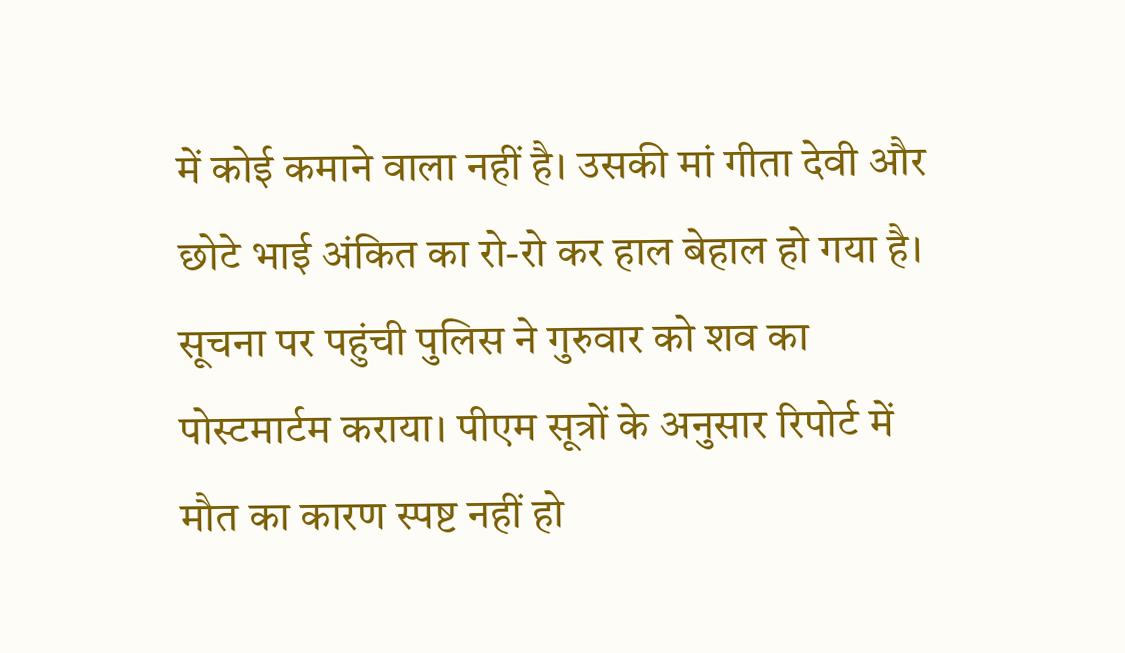में कोई कमाने वाला नहीं है। उसकी मां गीता देवी और छोटे भाई अंकित का रो-रो कर हाल बेहाल हो गया है।
सूचना पर पहुंची पुलिस ने गुरुवार को शव का पोस्टमार्टम कराया। पीएम सूत्रों के अनुसार रिपोर्ट में मौत का कारण स्पष्ट नहीं हो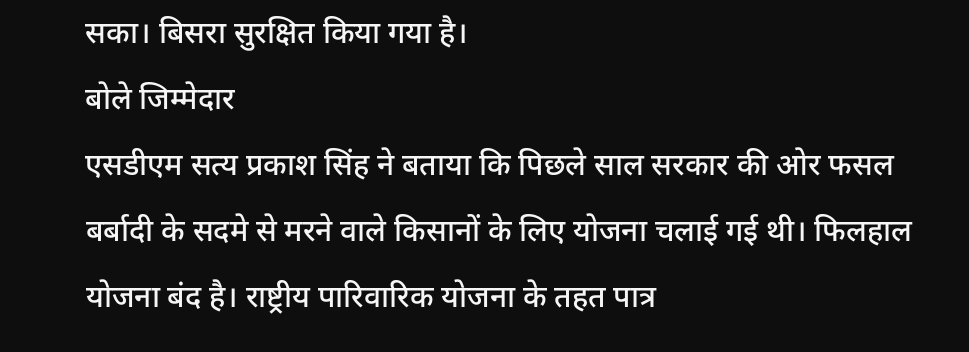सका। बिसरा सुरक्षित किया गया है।
बोले जिम्मेदार
एसडीएम सत्य प्रकाश सिंह ने बताया कि पिछले साल सरकार की ओर फसल बर्बादी के सदमे से मरने वाले किसानों के लिए योजना चलाई गई थी। फिलहाल योजना बंद है। राष्ट्रीय पारिवारिक योजना के तहत पात्र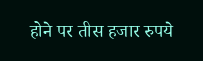होने पर तीस हजार रुपये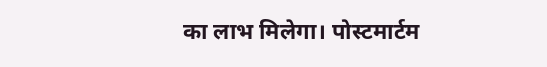का लाभ मिलेगा। पोस्टमार्टम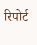रिपोर्ट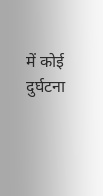में कोई दुर्घटना